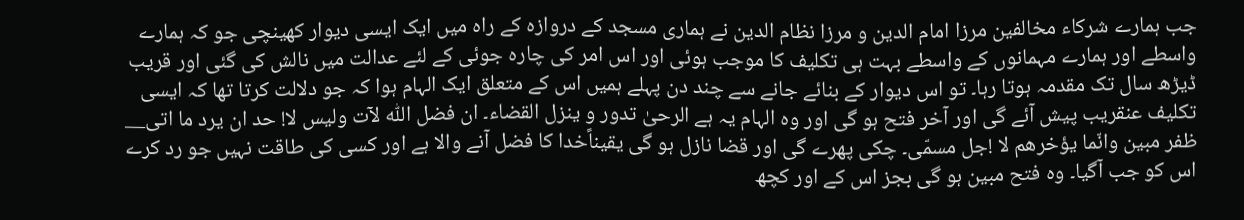جب ہمارے شرکاء مخالفین مرزا امام الدین و مرزا نظام الدین نے ہماری مسجد کے دروازہ کے راہ میں ایک ایسی دیوار کھینچی جو کہ ہمارے واسطے اور ہمارے مہمانوں کے واسطے بہت ہی تکلیف کا موجب ہوئی اور اس امر کی چارہ جوئی کے لئے عدالت میں نالش کی گئی اور قریب ڈیڑھ سال تک مقدمہ ہوتا رہا۔ تو اس دیوار کے بنائے جانے سے چند دن پہلے ہمیں اس کے متعلق ایک الہام ہوا کہ جو دلالت کرتا تھا کہ ایسی تکلیف عنقریب پیش آئے گی اور آخر فتح ہو گی اور وہ الہام یہ ہے الرحیٰ تدور و ینزل القضاء۔ ان فضل اللّٰہ لآت ولیس لا! حد ان یرد ما اتی__ ظفر مبین وانّما یؤخرھم لا !جل مسمّی۔ چکی پھرے گی اور قضا نازل ہو گی یقیناًخدا کا فضل آنے والا ہے اور کسی کی طاقت نہیں جو رد کرے اس کو جب آگیا۔ وہ فتح مبین ہو گی بجز اس کے اور کچھ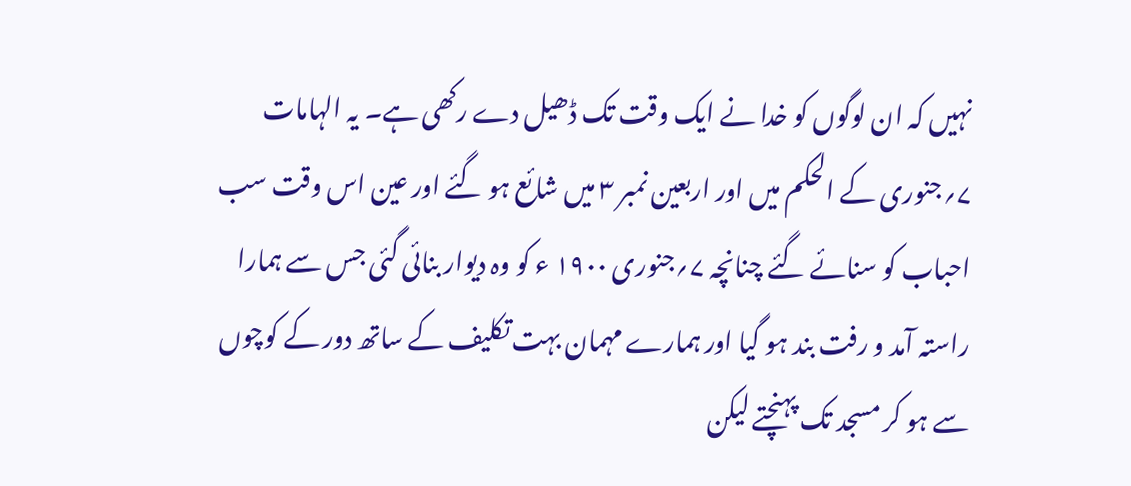نہیں کہ ان لوگوں کو خدا نے ایک وقت تک ڈھیل دے رکھی ہے۔ یہ الہامات ۷؍جنوری کے الحکم میں اور اربعین نمبر ۳ میں شائع ہو گئے اور عین اس وقت سب احباب کو سنائے گئے چنانچہ ۷؍جنوری ۱۹۰۰ ء کو وہ دیوار بنائی گئی جس سے ہمارا راستہ آمد و رفت بند ہو گیا اور ہمارے مہمان بہت تکلیف کے ساتھ دور کے کوچوں سے ہو کر مسجد تک پہنچتے لیکن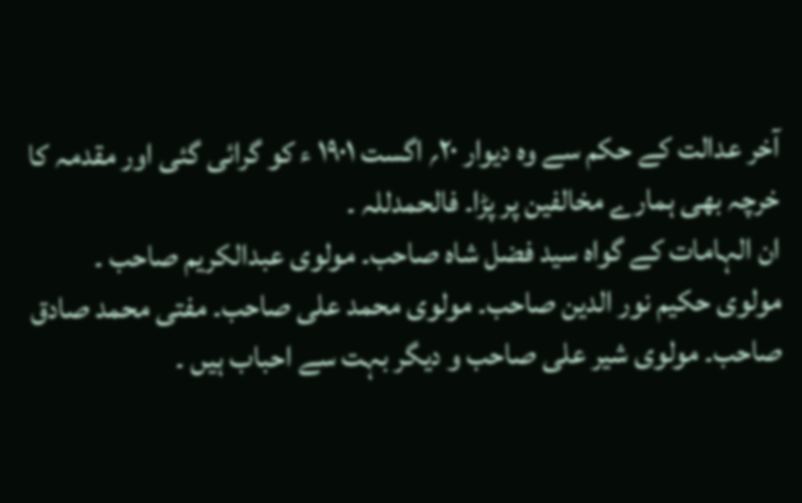آخر عدالت کے حکم سے وہ دیوار ۲۰؍ اگست ۱۹۰۱ ء کو گرائی گئی اور مقدمہ کا خرچہ بھی ہمارے مخالفین پر پڑا۔ فالحمدللہ ۔
ان الہامات کے گواہ سید فضل شاہ صاحب۔ مولوی عبدالکریم صاحب ۔
مولوی حکیم نور الدین صاحب۔ مولوی محمد علی صاحب۔ مفتی محمد صادق صاحب۔ مولوی شیر علی صاحب و دیگر بہت سے احباب ہیں ۔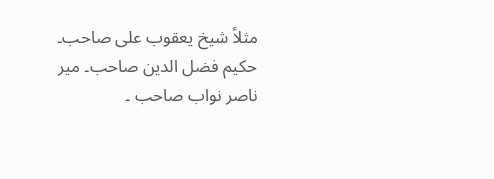مثلاً شیخ یعقوب علی صاحب۔ حکیم فضل الدین صاحب۔ میر ناصر نواب صاحب ۔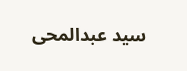سید عبدالمحی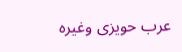عرب حویزی وغیرہ